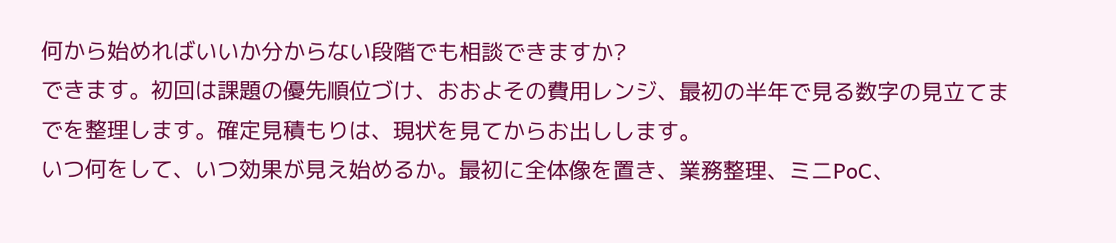何から始めればいいか分からない段階でも相談できますか?
できます。初回は課題の優先順位づけ、おおよその費用レンジ、最初の半年で見る数字の見立てまでを整理します。確定見積もりは、現状を見てからお出しします。
いつ何をして、いつ効果が見え始めるか。最初に全体像を置き、業務整理、ミニPoC、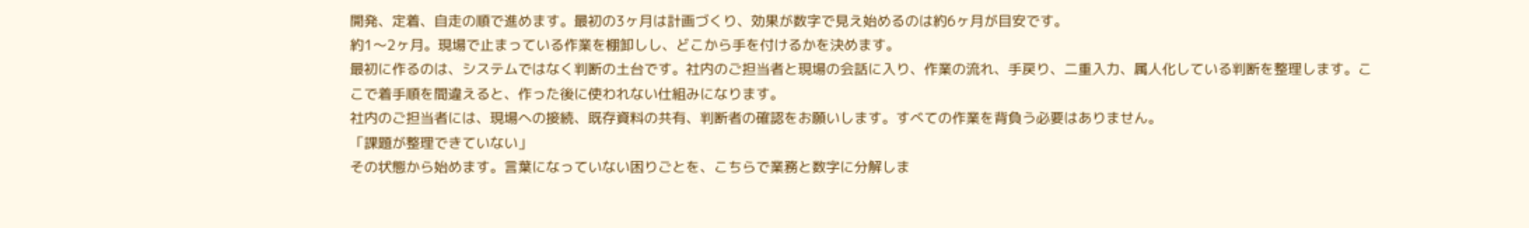開発、定着、自走の順で進めます。最初の3ヶ月は計画づくり、効果が数字で見え始めるのは約6ヶ月が目安です。
約1〜2ヶ月。現場で止まっている作業を棚卸しし、どこから手を付けるかを決めます。
最初に作るのは、システムではなく判断の土台です。社内のご担当者と現場の会話に入り、作業の流れ、手戻り、二重入力、属人化している判断を整理します。ここで着手順を間違えると、作った後に使われない仕組みになります。
社内のご担当者には、現場への接続、既存資料の共有、判断者の確認をお願いします。すべての作業を背負う必要はありません。
「課題が整理できていない」
その状態から始めます。言葉になっていない困りごとを、こちらで業務と数字に分解しま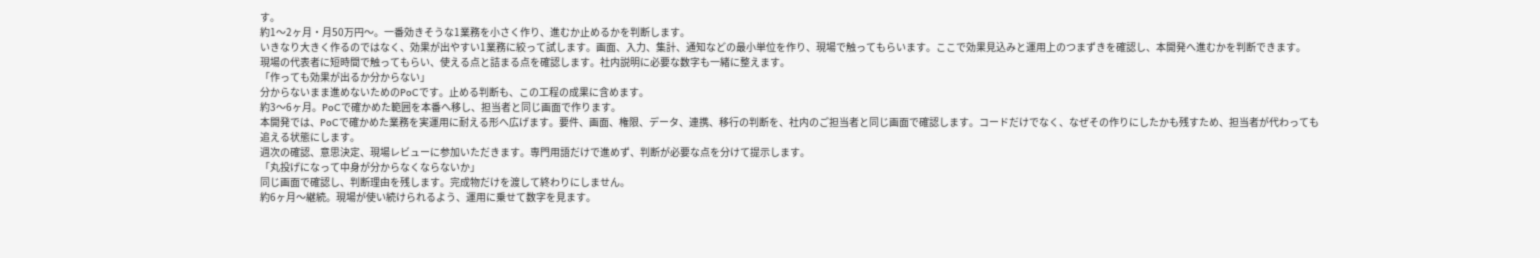す。
約1〜2ヶ月・月50万円〜。一番効きそうな1業務を小さく作り、進むか止めるかを判断します。
いきなり大きく作るのではなく、効果が出やすい1業務に絞って試します。画面、入力、集計、通知などの最小単位を作り、現場で触ってもらいます。ここで効果見込みと運用上のつまずきを確認し、本開発へ進むかを判断できます。
現場の代表者に短時間で触ってもらい、使える点と詰まる点を確認します。社内説明に必要な数字も一緒に整えます。
「作っても効果が出るか分からない」
分からないまま進めないためのPoCです。止める判断も、この工程の成果に含めます。
約3〜6ヶ月。PoCで確かめた範囲を本番へ移し、担当者と同じ画面で作ります。
本開発では、PoCで確かめた業務を実運用に耐える形へ広げます。要件、画面、権限、データ、連携、移行の判断を、社内のご担当者と同じ画面で確認します。コードだけでなく、なぜその作りにしたかも残すため、担当者が代わっても追える状態にします。
週次の確認、意思決定、現場レビューに参加いただきます。専門用語だけで進めず、判断が必要な点を分けて提示します。
「丸投げになって中身が分からなくならないか」
同じ画面で確認し、判断理由を残します。完成物だけを渡して終わりにしません。
約6ヶ月〜継続。現場が使い続けられるよう、運用に乗せて数字を見ます。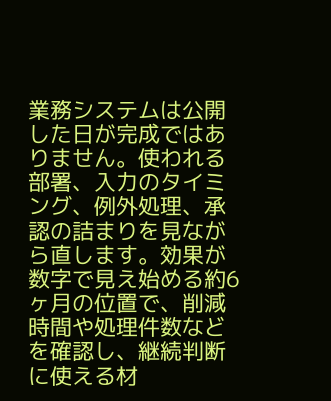業務システムは公開した日が完成ではありません。使われる部署、入力のタイミング、例外処理、承認の詰まりを見ながら直します。効果が数字で見え始める約6ヶ月の位置で、削減時間や処理件数などを確認し、継続判断に使える材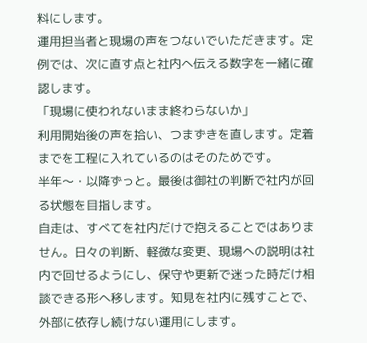料にします。
運用担当者と現場の声をつないでいただきます。定例では、次に直す点と社内へ伝える数字を一緒に確認します。
「現場に使われないまま終わらないか」
利用開始後の声を拾い、つまずきを直します。定着までを工程に入れているのはそのためです。
半年〜・以降ずっと。最後は御社の判断で社内が回る状態を目指します。
自走は、すべてを社内だけで抱えることではありません。日々の判断、軽微な変更、現場への説明は社内で回せるようにし、保守や更新で迷った時だけ相談できる形へ移します。知見を社内に残すことで、外部に依存し続けない運用にします。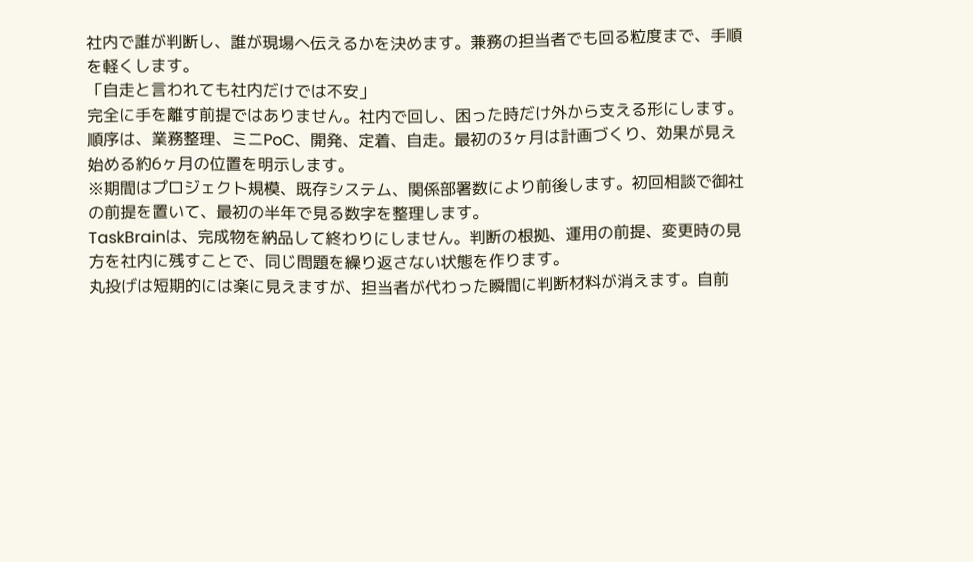社内で誰が判断し、誰が現場へ伝えるかを決めます。兼務の担当者でも回る粒度まで、手順を軽くします。
「自走と言われても社内だけでは不安」
完全に手を離す前提ではありません。社内で回し、困った時だけ外から支える形にします。
順序は、業務整理、ミニPoC、開発、定着、自走。最初の3ヶ月は計画づくり、効果が見え始める約6ヶ月の位置を明示します。
※期間はプロジェクト規模、既存システム、関係部署数により前後します。初回相談で御社の前提を置いて、最初の半年で見る数字を整理します。
TaskBrainは、完成物を納品して終わりにしません。判断の根拠、運用の前提、変更時の見方を社内に残すことで、同じ問題を繰り返さない状態を作ります。
丸投げは短期的には楽に見えますが、担当者が代わった瞬間に判断材料が消えます。自前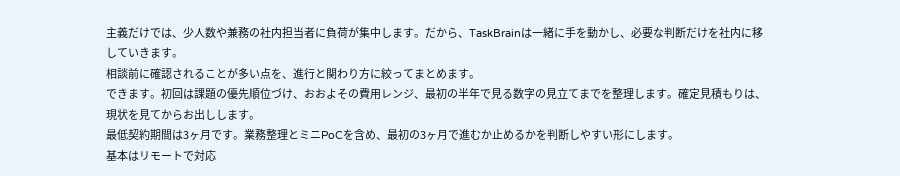主義だけでは、少人数や兼務の社内担当者に負荷が集中します。だから、TaskBrainは一緒に手を動かし、必要な判断だけを社内に移していきます。
相談前に確認されることが多い点を、進行と関わり方に絞ってまとめます。
できます。初回は課題の優先順位づけ、おおよその費用レンジ、最初の半年で見る数字の見立てまでを整理します。確定見積もりは、現状を見てからお出しします。
最低契約期間は3ヶ月です。業務整理とミニPoCを含め、最初の3ヶ月で進むか止めるかを判断しやすい形にします。
基本はリモートで対応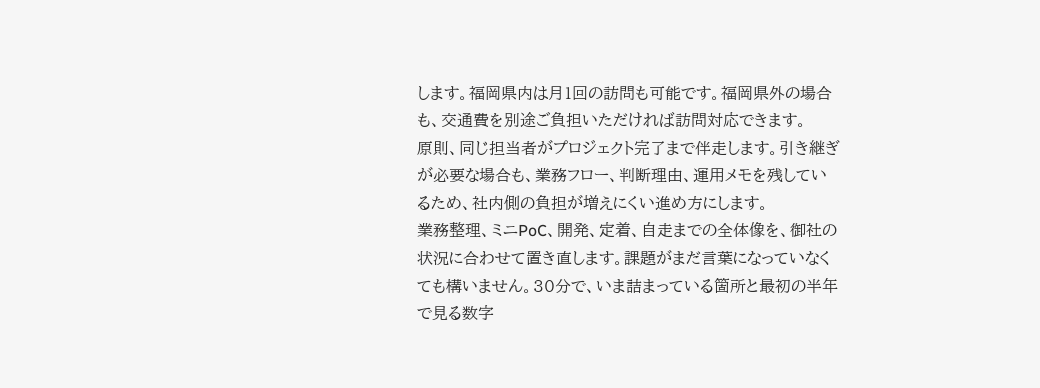します。福岡県内は月1回の訪問も可能です。福岡県外の場合も、交通費を別途ご負担いただければ訪問対応できます。
原則、同じ担当者がプロジェクト完了まで伴走します。引き継ぎが必要な場合も、業務フロー、判断理由、運用メモを残しているため、社内側の負担が増えにくい進め方にします。
業務整理、ミニPoC、開発、定着、自走までの全体像を、御社の状況に合わせて置き直します。課題がまだ言葉になっていなくても構いません。30分で、いま詰まっている箇所と最初の半年で見る数字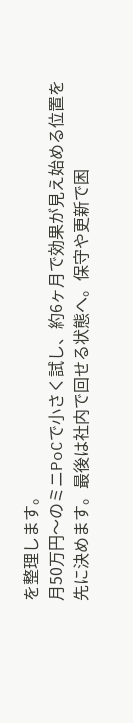を整理します。
月50万円〜のミニPoCで小さく試し、約6ヶ月で効果が見え始める位置を先に決めます。最後は社内で回せる状態へ。保守や更新で困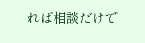れば相談だけで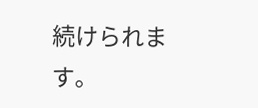続けられます。